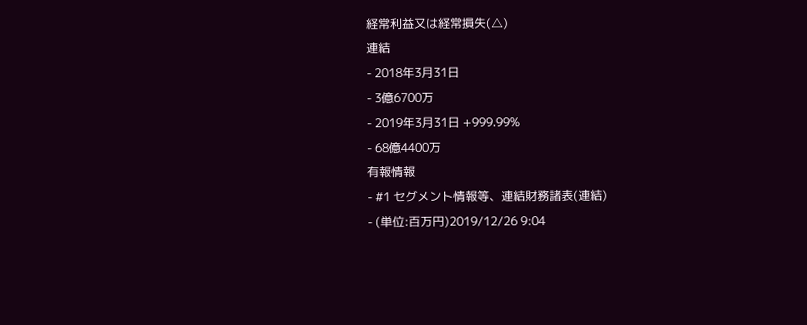経常利益又は経常損失(△)
連結
- 2018年3月31日
- 3億6700万
- 2019年3月31日 +999.99%
- 68億4400万
有報情報
- #1 セグメント情報等、連結財務諸表(連結)
- (単位:百万円)2019/12/26 9:04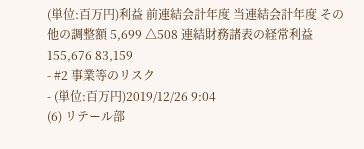(単位:百万円)利益 前連結会計年度 当連結会計年度 その他の調整額 5,699 △508 連結財務諸表の経常利益 155,676 83,159
- #2 事業等のリスク
- (単位:百万円)2019/12/26 9:04
(6) リテール部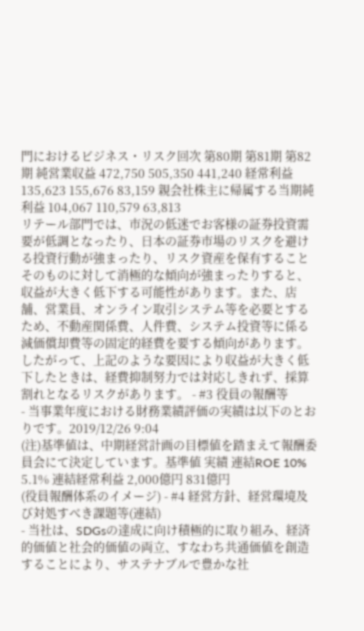門におけるビジネス・リスク回次 第80期 第81期 第82期 純営業収益 472,750 505,350 441,240 経常利益 135,623 155,676 83,159 親会社株主に帰属する当期純利益 104,067 110,579 63,813
リテール部門では、市況の低迷でお客様の証券投資需要が低調となったり、日本の証券市場のリスクを避ける投資行動が強まったり、リスク資産を保有することそのものに対して消極的な傾向が強まったりすると、収益が大きく低下する可能性があります。また、店舗、営業員、オンライン取引システム等を必要とするため、不動産関係費、人件費、システム投資等に係る減価償却費等の固定的経費を要する傾向があります。したがって、上記のような要因により収益が大きく低下したときは、経費抑制努力では対応しきれず、採算割れとなるリスクがあります。 - #3 役員の報酬等
- 当事業年度における財務業績評価の実績は以下のとおりです。2019/12/26 9:04
(注)基準値は、中期経営計画の目標値を踏まえて報酬委員会にて決定しています。基準値 実績 連結ROE 10% 5.1% 連結経常利益 2,000億円 831億円
(役員報酬体系のイメージ) - #4 経営方針、経営環境及び対処すべき課題等(連結)
- 当社は、SDGsの達成に向け積極的に取り組み、経済的価値と社会的価値の両立、すなわち共通価値を創造することにより、サステナブルで豊かな社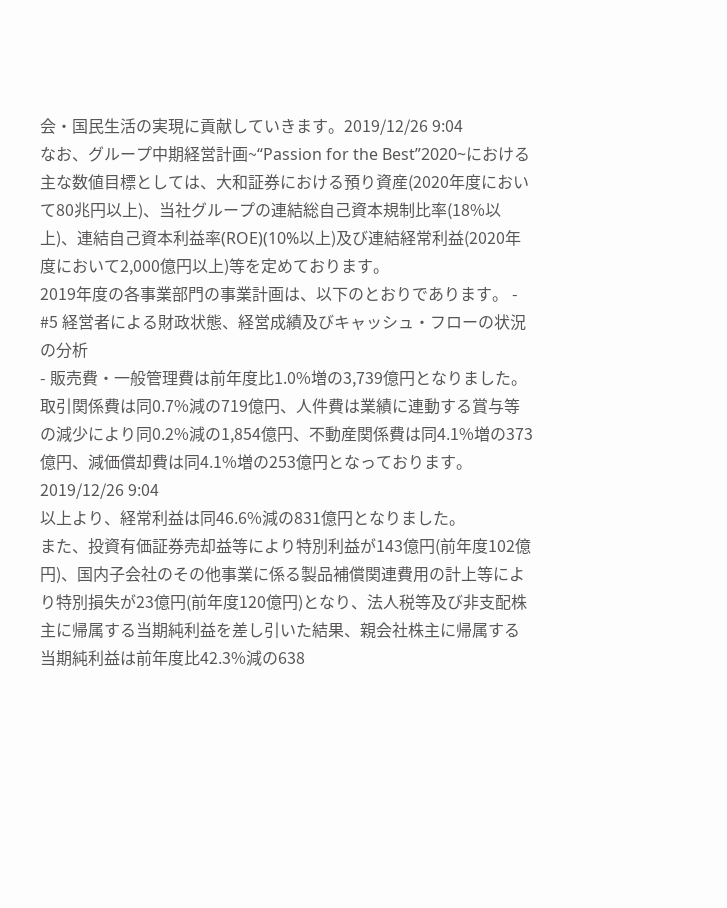会・国民生活の実現に貢献していきます。2019/12/26 9:04
なお、グループ中期経営計画~“Passion for the Best”2020~における主な数値目標としては、大和証券における預り資産(2020年度において80兆円以上)、当社グループの連結総自己資本規制比率(18%以上)、連結自己資本利益率(ROE)(10%以上)及び連結経常利益(2020年度において2,000億円以上)等を定めております。
2019年度の各事業部門の事業計画は、以下のとおりであります。 - #5 経営者による財政状態、経営成績及びキャッシュ・フローの状況の分析
- 販売費・一般管理費は前年度比1.0%増の3,739億円となりました。取引関係費は同0.7%減の719億円、人件費は業績に連動する賞与等の減少により同0.2%減の1,854億円、不動産関係費は同4.1%増の373億円、減価償却費は同4.1%増の253億円となっております。2019/12/26 9:04
以上より、経常利益は同46.6%減の831億円となりました。
また、投資有価証券売却益等により特別利益が143億円(前年度102億円)、国内子会社のその他事業に係る製品補償関連費用の計上等により特別損失が23億円(前年度120億円)となり、法人税等及び非支配株主に帰属する当期純利益を差し引いた結果、親会社株主に帰属する当期純利益は前年度比42.3%減の638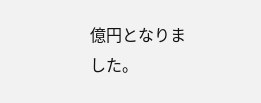億円となりました。